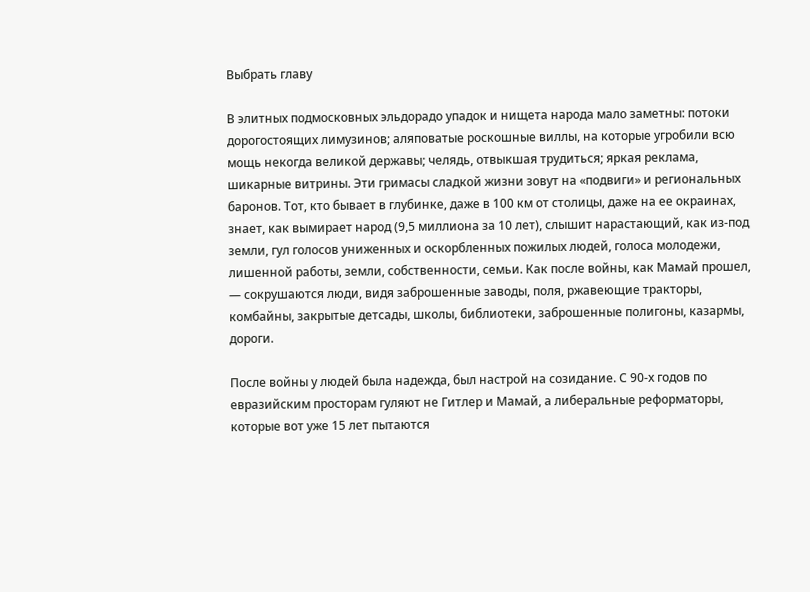Выбрать главу

В элитных подмосковных эльдорадо упадок и нищета народа мало заметны: потоки дорогостоящих лимузинов; аляповатые роскошные виллы, на которые угробили всю мощь некогда великой державы; челядь, отвыкшая трудиться; яркая реклама, шикарные витрины. Эти гримасы сладкой жизни зовут на «подвиги» и региональных баронов. Тот, кто бывает в глубинке, даже в 100 км от столицы, даже на ее окраинах, знает, как вымирает народ (9,5 миллиона за 10 лет), слышит нарастающий, как из-под земли, гул голосов униженных и оскорбленных пожилых людей, голоса молодежи, лишенной работы, земли, собственности, семьи. Как после войны, как Мамай прошел, — сокрушаются люди, видя заброшенные заводы, поля, ржавеющие тракторы, комбайны, закрытые детсады, школы, библиотеки, заброшенные полигоны, казармы, дороги.

После войны у людей была надежда, был настрой на созидание. С 90-х годов по евразийским просторам гуляют не Гитлер и Мамай, а либеральные реформаторы, которые вот уже 15 лет пытаются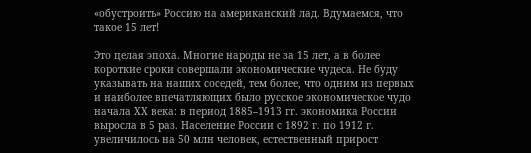«обустроить» Россию на американский лад. Вдумаемся, что такое 15 лет!

Это целая эпоха. Многие народы не за 15 лет, а в более короткие сроки совершали экономические чудеса. Не буду указывать на наших соседей, тем более, что одним из первых и наиболее впечатляющих было русское экономическое чудо начала ХХ века: в период 1885–1913 гг. экономика России выросла в 5 раз. Население России с 1892 г. по 1912 г. увеличилось на 50 млн человек, естественный прирост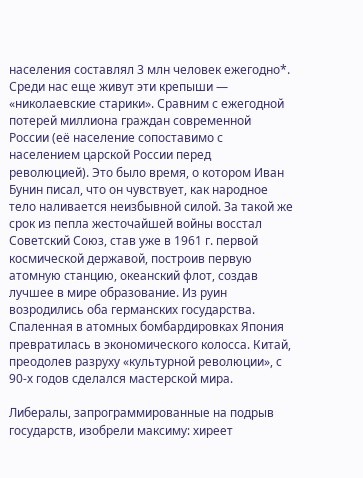населения составлял 3 млн человек ежегодно*. Среди нас еще живут эти крепыши — «николаевские старики». Сравним с ежегодной потерей миллиона граждан современной России (её население сопоставимо с населением царской России перед революцией). Это было время, о котором Иван Бунин писал, что он чувствует, как народное тело наливается неизбывной силой. За такой же срок из пепла жесточайшей войны восстал Советский Союз, став уже в 1961 г. первой космической державой, построив первую атомную станцию, океанский флот, создав лучшее в мире образование. Из руин возродились оба германских государства. Спаленная в атомных бомбардировках Япония превратилась в экономического колосса. Китай, преодолев разруху «культурной революции», с 90-х годов сделался мастерской мира.

Либералы, запрограммированные на подрыв государств, изобрели максиму: хиреет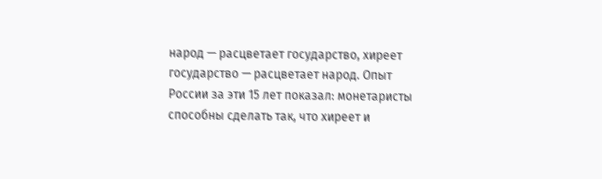народ — расцветает государство, хиреет государство — расцветает народ. Опыт России за эти 15 лет показал: монетаристы способны сделать так, что хиреет и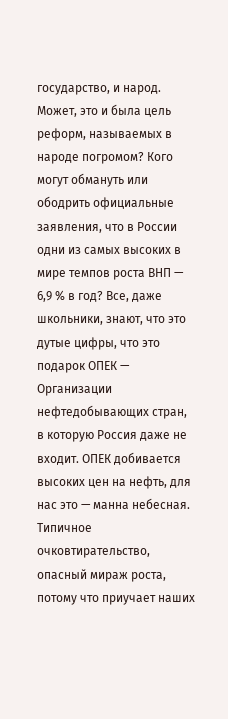государство, и народ. Может, это и была цель реформ, называемых в народе погромом? Кого могут обмануть или ободрить официальные заявления, что в России одни из самых высоких в мире темпов роста ВНП — 6,9 % в год? Все, даже школьники, знают, что это дутые цифры, что это подарок ОПЕК — Организации нефтедобывающих стран, в которую Россия даже не входит. ОПЕК добивается высоких цен на нефть, для нас это — манна небесная. Типичное очковтирательство, опасный мираж роста, потому что приучает наших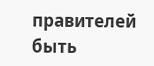правителей быть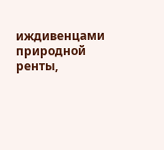иждивенцами природной ренты,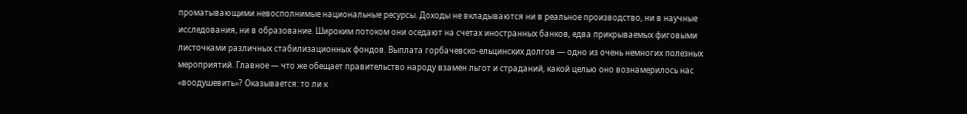проматывающими невосполнимые национальные ресурсы. Доходы не вкладываются ни в реальное производство, ни в научные исследования, ни в образование. Широким потоком они оседают на счетах иностранных банков, едва прикрываемых фиговыми листочками различных стабилизационных фондов. Выплата горбачевско-ельцинских долгов — одно из очень немногих полезных мероприятий. Главное — что же обещает правительство народу взамен льгот и страданий, какой целью оно вознамерилось нас «воодушевить»? Оказывается: то ли к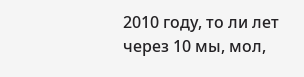2010 году, то ли лет через 10 мы, мол,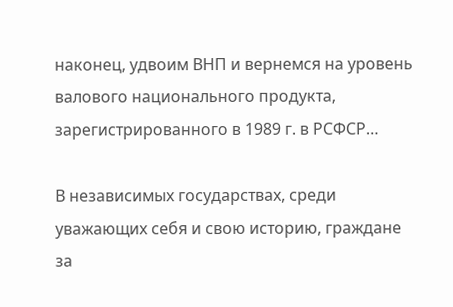наконец, удвоим ВНП и вернемся на уровень валового национального продукта, зарегистрированного в 1989 г. в РСФСР…

В независимых государствах, среди уважающих себя и свою историю, граждане за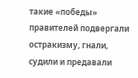такие «победы» правителей подвергали остракизму, гнали, судили и предавали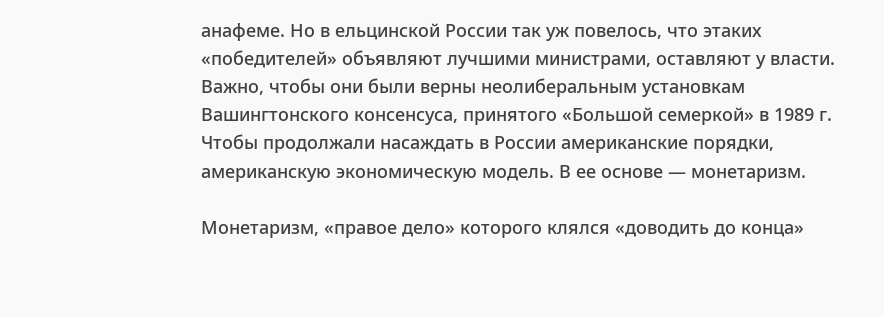анафеме. Но в ельцинской России так уж повелось, что этаких «победителей» объявляют лучшими министрами, оставляют у власти. Важно, чтобы они были верны неолиберальным установкам Вашингтонского консенсуса, принятого «Большой семеркой» в 1989 г. Чтобы продолжали насаждать в России американские порядки, американскую экономическую модель. В ее основе — монетаризм.

Монетаризм, «правое дело» которого клялся «доводить до конца»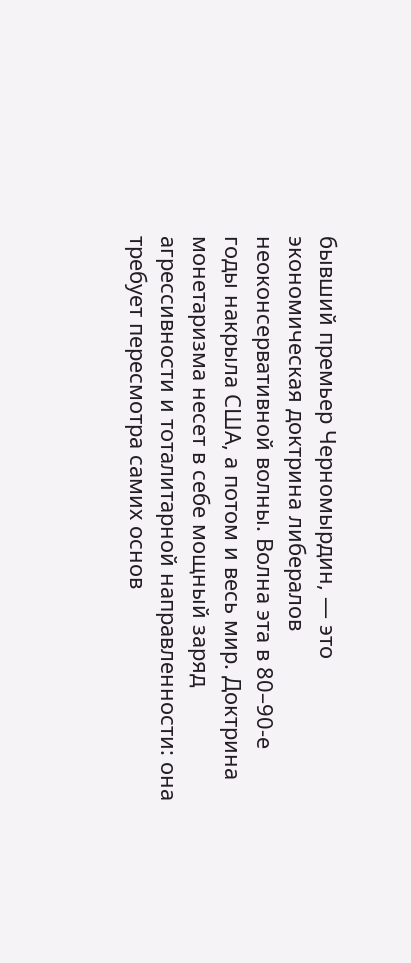бывший премьер Черномырдин, — это экономическая доктрина либералов неоконсервативной волны. Волна эта в 80–90-е годы накрыла США, а потом и весь мир. Доктрина монетаризма несет в себе мощный заряд агрессивности и тоталитарной направленности: она требует пересмотра самих основ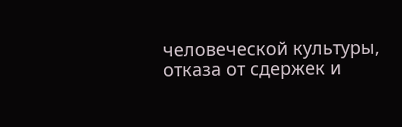человеческой культуры, отказа от сдержек и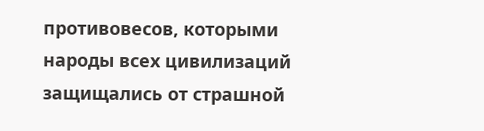противовесов, которыми народы всех цивилизаций защищались от страшной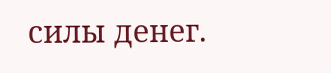силы денег.